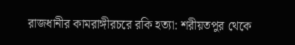রাজধানীর কামরাঙ্গীরচরে রকি হত্যা: শরীয়তপুর থেকে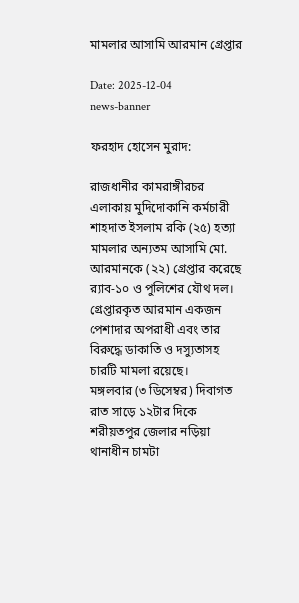মামলার আসামি আরমান গ্রেপ্তার

Date: 2025-12-04
news-banner

ফরহাদ হোসেন মুরাদ:

রাজধানীর কামরাঙ্গীরচর এলাকায় মুদিদোকানি কর্মচারী শাহদাত ইসলাম রকি (২৫) হত্যা মামলার অন্যতম আসামি মো. আরমানকে (২২) গ্রেপ্তার করেছে র‍্যাব-১০ ও পুলিশের যৌথ দল। গ্রেপ্তারকৃত আরমান একজন পেশাদার অপরাধী এবং তার বিরুদ্ধে ডাকাতি ও দস্যুতাসহ চারটি মামলা রয়েছে।
মঙ্গলবার (৩ ডিসেম্বর) দিবাগত রাত সাড়ে ১২টার দিকে শরীয়তপুর জেলার নড়িয়া থানাধীন চামটা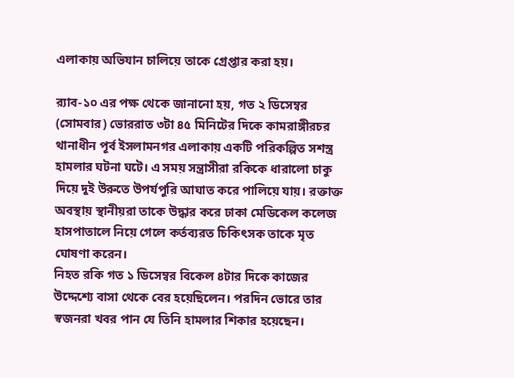এলাকায় অভিযান চালিয়ে তাকে গ্রেপ্তার করা হয়।

র‍্যাব-১০ এর পক্ষ থেকে জানানো হয়, গত ২ ডিসেম্বর (সোমবার) ভোররাত ৩টা ৪৫ মিনিটের দিকে কামরাঙ্গীরচর থানাধীন পূর্ব ইসলামনগর এলাকায় একটি পরিকল্পিত সশস্ত্র হামলার ঘটনা ঘটে। এ সময় সন্ত্রাসীরা রকিকে ধারালো চাকু দিয়ে দুই উরুতে উপর্যপুরি আঘাত করে পালিয়ে যায়। রক্তাক্ত অবস্থায় স্থানীয়রা তাকে উদ্ধার করে ঢাকা মেডিকেল কলেজ হাসপাতালে নিয়ে গেলে কর্তব্যরত চিকিৎসক তাকে মৃত ঘোষণা করেন।
নিহত রকি গত ১ ডিসেম্বর বিকেল ৪টার দিকে কাজের উদ্দেশ্যে বাসা থেকে বের হয়েছিলেন। পরদিন ভোরে তার স্বজনরা খবর পান যে তিনি হামলার শিকার হয়েছেন।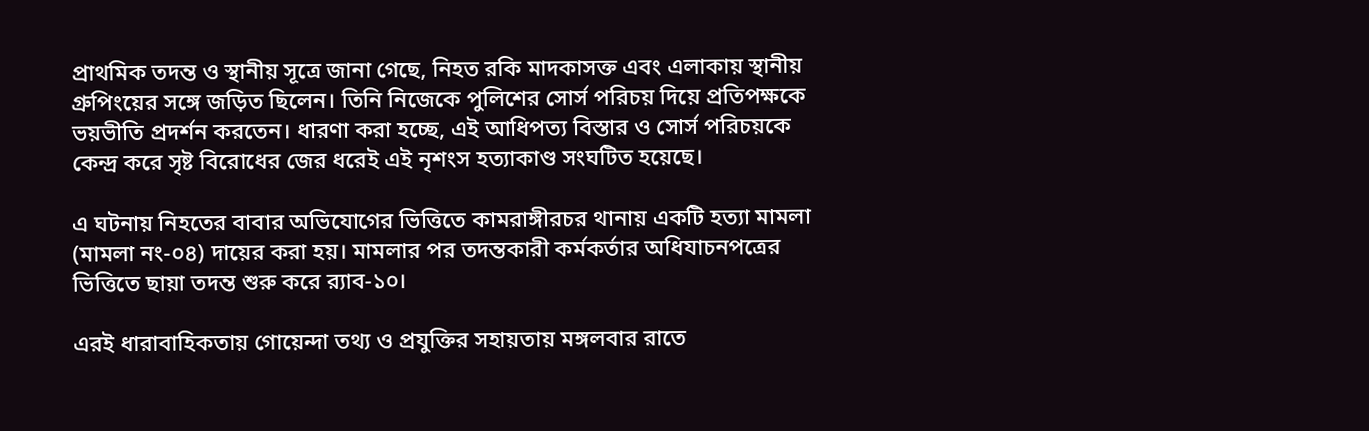প্রাথমিক তদন্ত ও স্থানীয় সূত্রে জানা গেছে, নিহত রকি মাদকাসক্ত এবং এলাকায় স্থানীয় গ্রুপিংয়ের সঙ্গে জড়িত ছিলেন। তিনি নিজেকে পুলিশের সোর্স পরিচয় দিয়ে প্রতিপক্ষকে ভয়ভীতি প্রদর্শন করতেন। ধারণা করা হচ্ছে, এই আধিপত্য বিস্তার ও সোর্স পরিচয়কে কেন্দ্র করে সৃষ্ট বিরোধের জের ধরেই এই নৃশংস হত্যাকাণ্ড সংঘটিত হয়েছে।

এ ঘটনায় নিহতের বাবার অভিযোগের ভিত্তিতে কামরাঙ্গীরচর থানায় একটি হত্যা মামলা (মামলা নং-০৪) দায়ের করা হয়। মামলার পর তদন্তকারী কর্মকর্তার অধিযাচনপত্রের ভিত্তিতে ছায়া তদন্ত শুরু করে র‍্যাব-১০।

এরই ধারাবাহিকতায় গোয়েন্দা তথ্য ও প্রযুক্তির সহায়তায় মঙ্গলবার রাতে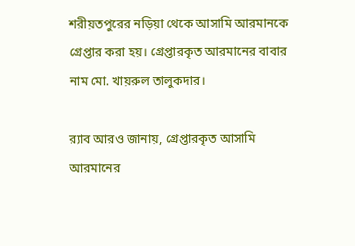শরীয়তপুরের নড়িয়া থেকে আসামি আরমানকে গ্রেপ্তার করা হয়। গ্রেপ্তারকৃত আরমানের বাবার নাম মো. খায়রুল তালুকদার।

র‍্যাব আরও জানায়, গ্রেপ্তারকৃত আসামি আরমানের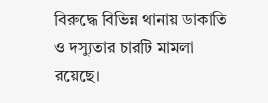বিরুদ্ধে বিভিন্ন থানায় ডাকাতি ও দস্যুতার চারটি মামলা রয়েছে।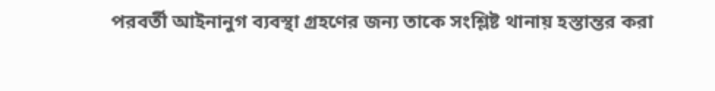পরবর্তী আইনানুগ ব্যবস্থা গ্রহণের জন্য তাকে সংশ্লিষ্ট থানায় হস্তান্তর করা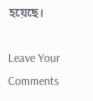হয়েছে।

Leave Your Comments